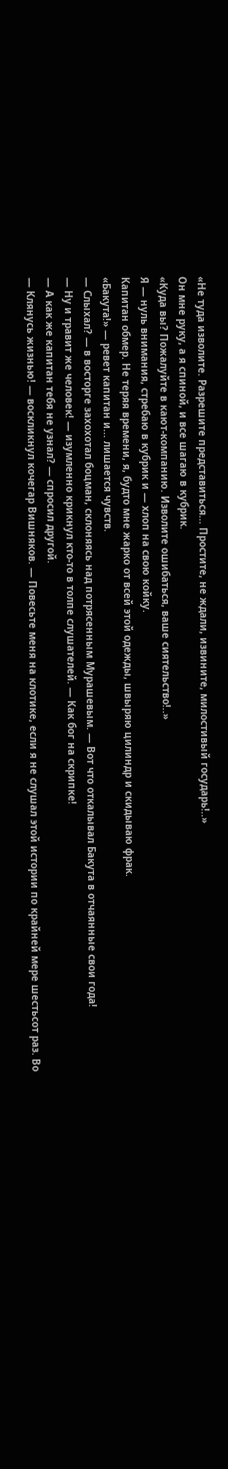«Не туда изволите. Разрешите представиться... Простите, не ждали, извините, милостивый государь!..»
Он мне руку, а я спиной, и все шагаю в кубрик.
«Куда вы? Пожалуйте в кают-компанию. Изволите ошибаться, ваше сиятельство!..»
Я — нуль внимания, стребаю в кубрик и — хлоп на свою койку.
Капитан обмер. Не теряя времени, я, будто мне жарко от всей этой одежды, швыряю цилиндр и скидываю фрак.
«Бакута!» — ревет капитан и... лишается чувств.
— Слыхал? — в восторге захохотал боцман, склоняясь над потрясенным Мурашевым. — Вот что откалывал Бакута в отчаянные свои года!
— Ну и травит же человек! — изумленно крикнул кто-то в толпе слушателей. — Как бог на скрипке!
— А как же капитан тебя не узнал? — спросил другой.
— Клянусь жизнью! — воскликнул кочегар Вишняков. — Повесьте меня на клотике, если я не слушал этой истории по крайней мере шестьсот раз. Во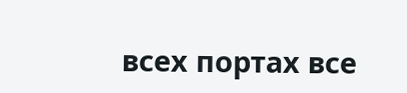всех портах все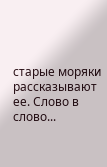старые моряки рассказывают ее. Слово в слово...